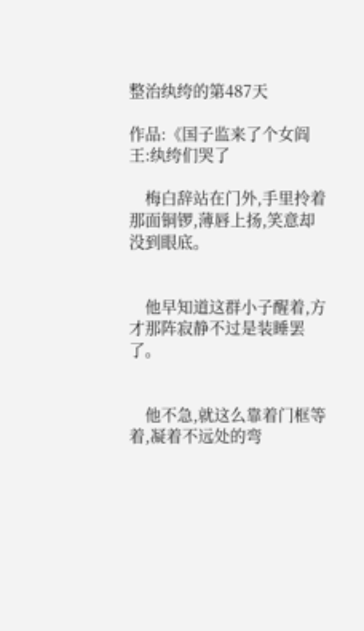整治纨绔的第487天

作品:《国子监来了个女阎王:纨绔们哭了

    梅白辞站在门外,手里拎着那面铜锣,薄唇上扬,笑意却没到眼底。


    他早知道这群小子醒着,方才那阵寂静不过是装睡罢了。


    他不急,就这么靠着门框等着,凝着不远处的弯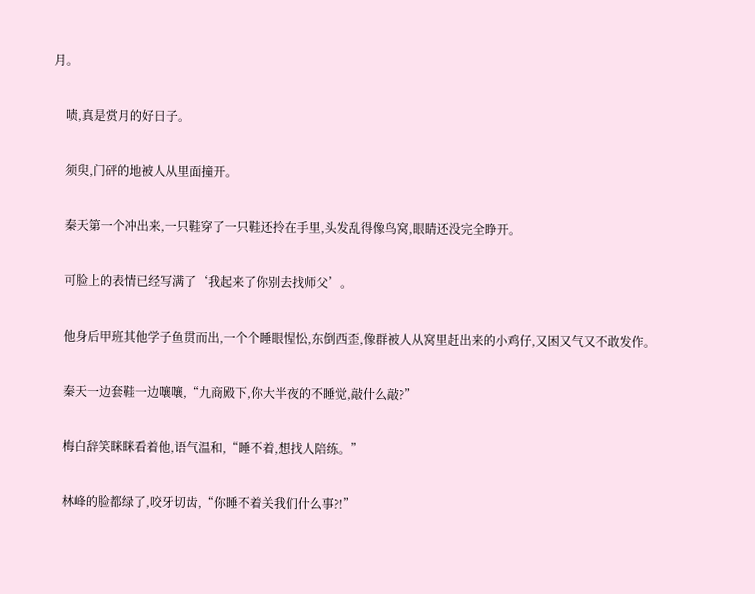月。


    啧,真是赏月的好日子。


    须臾,门砰的地被人从里面撞开。


    秦天第一个冲出来,一只鞋穿了一只鞋还拎在手里,头发乱得像鸟窝,眼睛还没完全睁开。


    可脸上的表情已经写满了‘我起来了你别去找师父’。


    他身后甲班其他学子鱼贯而出,一个个睡眼惺忪,东倒西歪,像群被人从窝里赶出来的小鸡仔,又困又气又不敢发作。


    秦天一边套鞋一边嚷嚷,“九商殿下,你大半夜的不睡觉,敲什么敲?”


    梅白辞笑眯眯看着他,语气温和,“睡不着,想找人陪练。”


    林峰的脸都绿了,咬牙切齿,“你睡不着关我们什么事?!”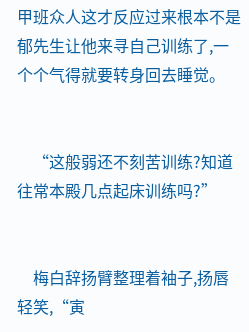甲班众人这才反应过来根本不是郁先生让他来寻自己训练了,一个个气得就要转身回去睡觉。


    “这般弱还不刻苦训练?知道往常本殿几点起床训练吗?”


    梅白辞扬臂整理着袖子,扬唇轻笑,“寅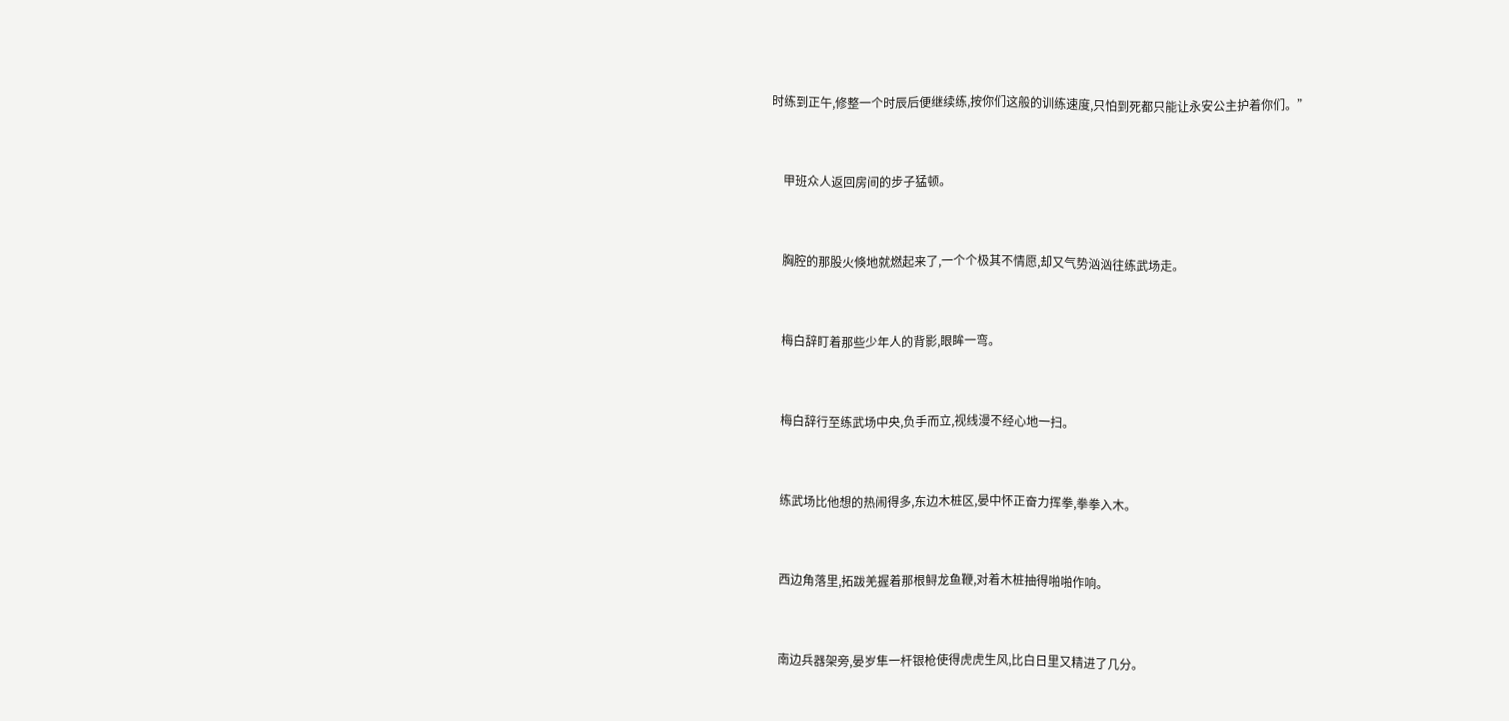时练到正午,修整一个时辰后便继续练,按你们这般的训练速度,只怕到死都只能让永安公主护着你们。”


    甲班众人返回房间的步子猛顿。


    胸腔的那股火倏地就燃起来了,一个个极其不情愿,却又气势汹汹往练武场走。


    梅白辞盯着那些少年人的背影,眼眸一弯。


    梅白辞行至练武场中央,负手而立,视线漫不经心地一扫。


    练武场比他想的热闹得多,东边木桩区,晏中怀正奋力挥拳,拳拳入木。


    西边角落里,拓跋羌握着那根鲟龙鱼鞭,对着木桩抽得啪啪作响。


    南边兵器架旁,晏岁隼一杆银枪使得虎虎生风,比白日里又精进了几分。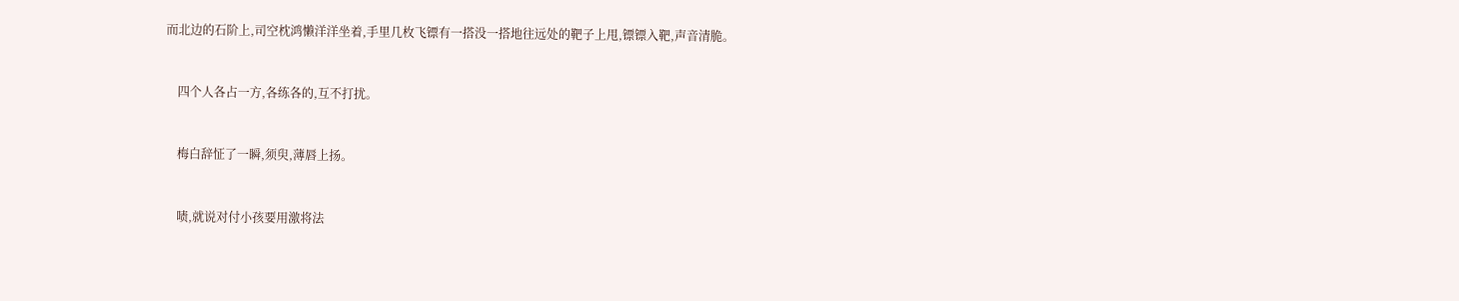而北边的石阶上,司空枕鸿懒洋洋坐着,手里几枚飞镖有一搭没一搭地往远处的靶子上甩,镖镖入靶,声音清脆。


    四个人各占一方,各练各的,互不打扰。


    梅白辞怔了一瞬,须臾,薄唇上扬。


    啧,就说对付小孩要用激将法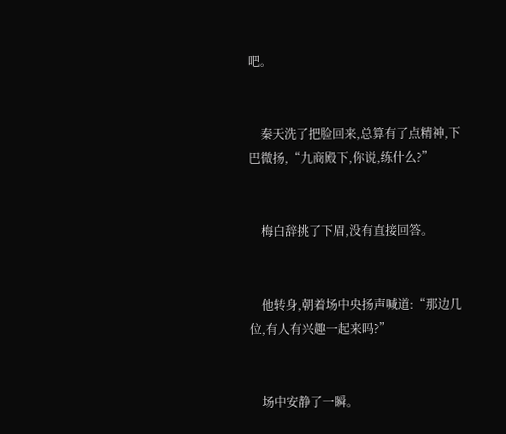吧。


    秦天洗了把脸回来,总算有了点精神,下巴微扬,“九商殿下,你说,练什么?”


    梅白辞挑了下眉,没有直接回答。


    他转身,朝着场中央扬声喊道:“那边几位,有人有兴趣一起来吗?”


    场中安静了一瞬。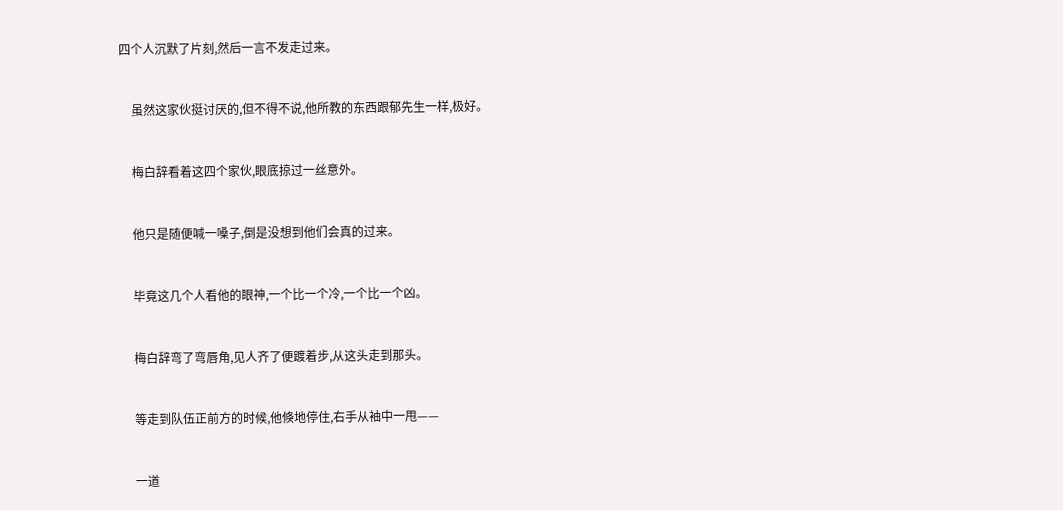四个人沉默了片刻,然后一言不发走过来。


    虽然这家伙挺讨厌的,但不得不说,他所教的东西跟郁先生一样,极好。


    梅白辞看着这四个家伙,眼底掠过一丝意外。


    他只是随便喊一嗓子,倒是没想到他们会真的过来。


    毕竟这几个人看他的眼神,一个比一个冷,一个比一个凶。


    梅白辞弯了弯唇角,见人齐了便踱着步,从这头走到那头。


    等走到队伍正前方的时候,他倏地停住,右手从袖中一甩——


    一道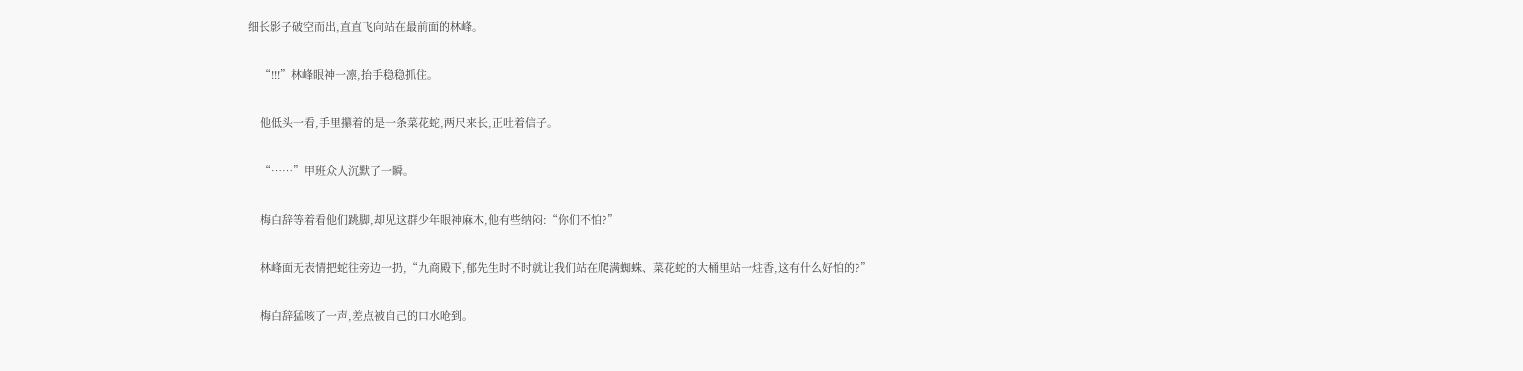细长影子破空而出,直直飞向站在最前面的林峰。


    “!!!”林峰眼神一凛,抬手稳稳抓住。


    他低头一看,手里攥着的是一条菜花蛇,两尺来长,正吐着信子。


    “……”甲班众人沉默了一瞬。


    梅白辞等着看他们跳脚,却见这群少年眼神麻木,他有些纳闷:“你们不怕?”


    林峰面无表情把蛇往旁边一扔,“九商殿下,郁先生时不时就让我们站在爬满蜘蛛、菜花蛇的大桶里站一炷香,这有什么好怕的?”


    梅白辞猛咳了一声,差点被自己的口水呛到。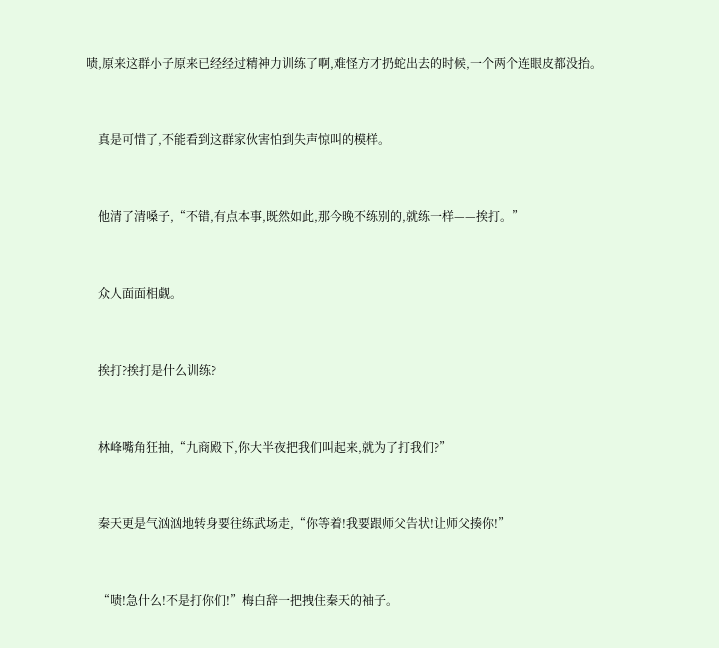啧,原来这群小子原来已经经过精神力训练了啊,难怪方才扔蛇出去的时候,一个两个连眼皮都没抬。


    真是可惜了,不能看到这群家伙害怕到失声惊叫的模样。


    他清了清嗓子,“不错,有点本事,既然如此,那今晚不练别的,就练一样——挨打。”


    众人面面相觑。


    挨打?挨打是什么训练?


    林峰嘴角狂抽,“九商殿下,你大半夜把我们叫起来,就为了打我们?”


    秦天更是气汹汹地转身要往练武场走,“你等着!我要跟师父告状!让师父揍你!”


    “啧!急什么!不是打你们!”梅白辞一把拽住秦天的袖子。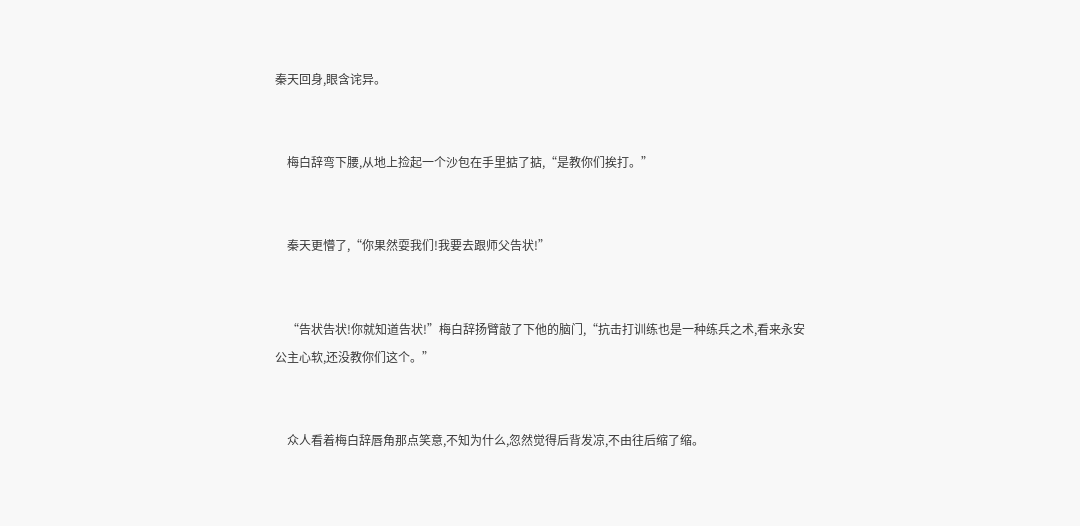秦天回身,眼含诧异。


    梅白辞弯下腰,从地上捡起一个沙包在手里掂了掂,“是教你们挨打。”


    秦天更懵了,“你果然耍我们!我要去跟师父告状!”


    “告状告状!你就知道告状!”梅白辞扬臂敲了下他的脑门,“抗击打训练也是一种练兵之术,看来永安公主心软,还没教你们这个。”


    众人看着梅白辞唇角那点笑意,不知为什么,忽然觉得后背发凉,不由往后缩了缩。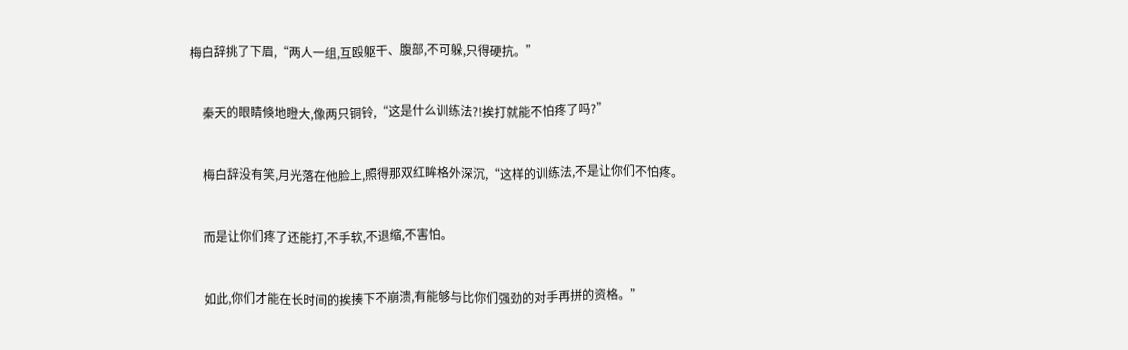梅白辞挑了下眉,“两人一组,互殴躯干、腹部,不可躲,只得硬抗。”


    秦天的眼睛倏地瞪大,像两只铜铃,“这是什么训练法?!挨打就能不怕疼了吗?”


    梅白辞没有笑,月光落在他脸上,照得那双红眸格外深沉,“这样的训练法,不是让你们不怕疼。


    而是让你们疼了还能打,不手软,不退缩,不害怕。


    如此,你们才能在长时间的挨揍下不崩溃,有能够与比你们强劲的对手再拼的资格。”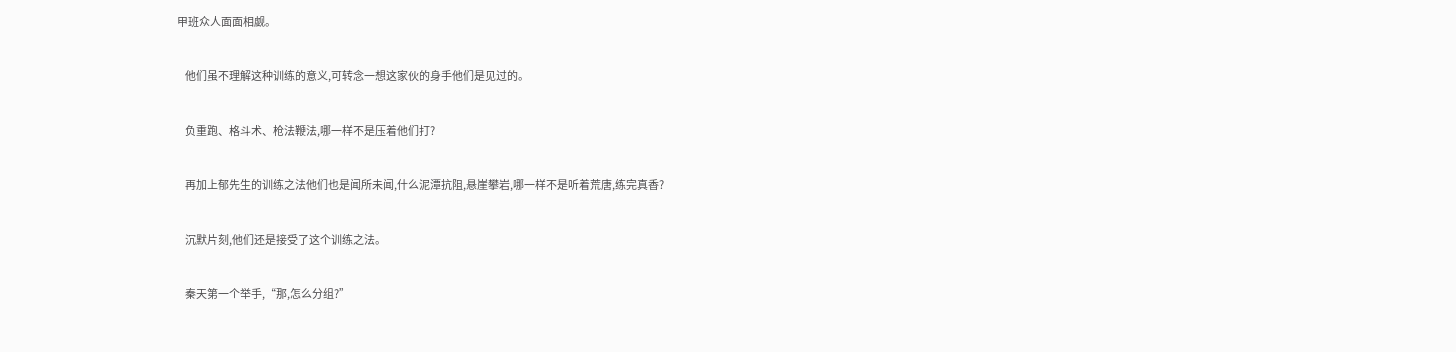甲班众人面面相觑。


    他们虽不理解这种训练的意义,可转念一想这家伙的身手他们是见过的。


    负重跑、格斗术、枪法鞭法,哪一样不是压着他们打?


    再加上郁先生的训练之法他们也是闻所未闻,什么泥潭抗阻,悬崖攀岩,哪一样不是听着荒唐,练完真香?


    沉默片刻,他们还是接受了这个训练之法。


    秦天第一个举手,“那,怎么分组?”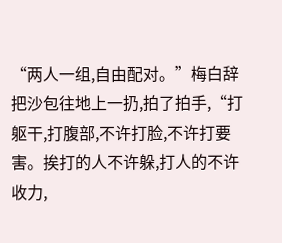“两人一组,自由配对。”梅白辞把沙包往地上一扔,拍了拍手,“打躯干,打腹部,不许打脸,不许打要害。挨打的人不许躲,打人的不许收力,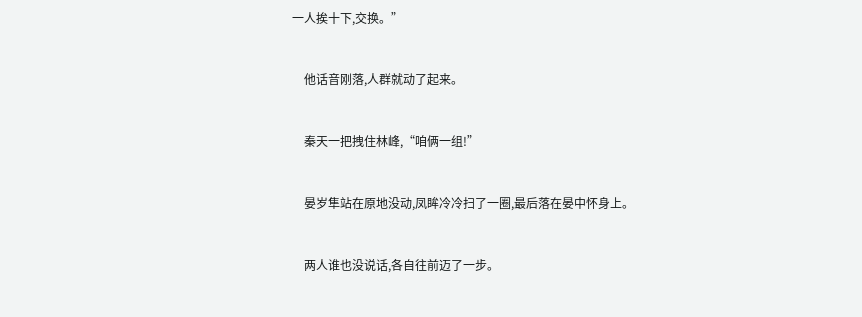一人挨十下,交换。”


    他话音刚落,人群就动了起来。


    秦天一把拽住林峰,“咱俩一组!”


    晏岁隼站在原地没动,凤眸冷冷扫了一圈,最后落在晏中怀身上。


    两人谁也没说话,各自往前迈了一步。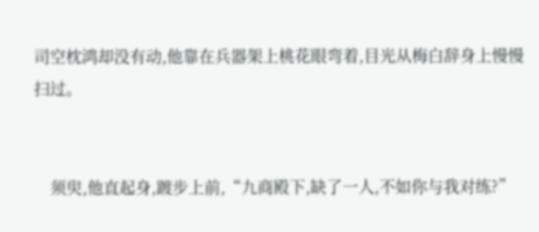司空枕鸿却没有动,他靠在兵器架上桃花眼弯着,目光从梅白辞身上慢慢扫过。


    须臾,他直起身,踱步上前,“九商殿下,缺了一人,不如你与我对练?”